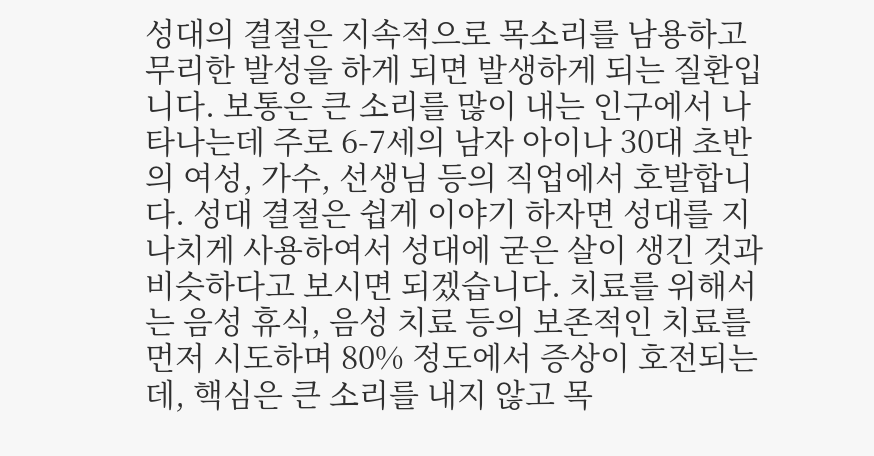성대의 결절은 지속적으로 목소리를 남용하고 무리한 발성을 하게 되면 발생하게 되는 질환입니다. 보통은 큰 소리를 많이 내는 인구에서 나타나는데 주로 6-7세의 남자 아이나 30대 초반의 여성, 가수, 선생님 등의 직업에서 호발합니다. 성대 결절은 쉽게 이야기 하자면 성대를 지나치게 사용하여서 성대에 굳은 살이 생긴 것과 비슷하다고 보시면 되겠습니다. 치료를 위해서는 음성 휴식, 음성 치료 등의 보존적인 치료를 먼저 시도하며 80% 정도에서 증상이 호전되는데, 핵심은 큰 소리를 내지 않고 목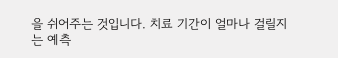을 쉬어주는 것입니다. 치료 기간이 얼마나 걸릴지는 예측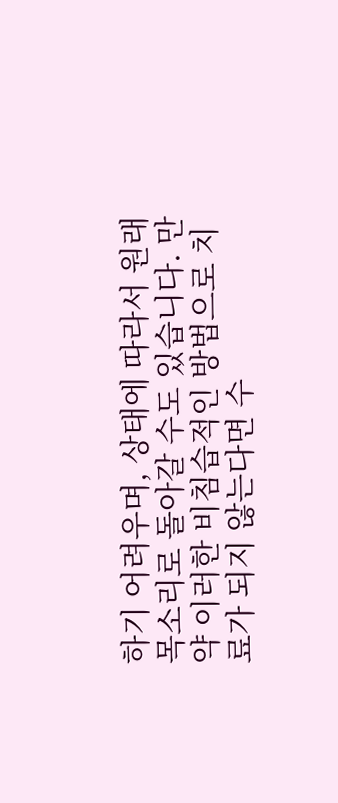하기 어려우며, 상태에 따라서 원래 목소리로 돌아갈 수도 있습니다. 만약 이러한 비침습적인 방법으로 치료가 되지 않는다면 수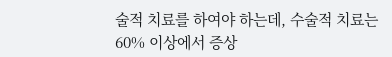술적 치료를 하여야 하는데, 수술적 치료는 60% 이상에서 증상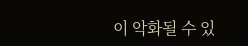이 악화될 수 있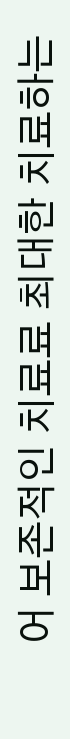어 보존적인 치료료 최대한 치료하는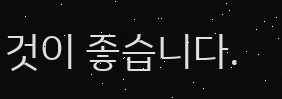것이 좋습니다.